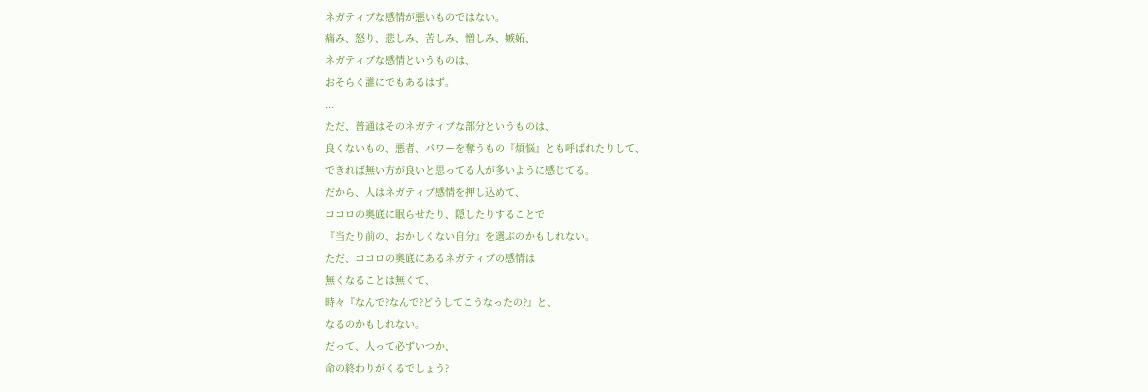ネガティブな感情が悪いものではない。
痛み、怒り、悲しみ、苦しみ、憎しみ、嫉妬、
ネガティブな感情というものは、
おそらく誰にでもあるはず。
...
ただ、普通はそのネガティブな部分というものは、
良くないもの、悪者、パワーを奪うもの『煩悩』とも呼ばれたりして、
できれば無い方が良いと思ってる人が多いように感じてる。
だから、人はネガティブ感情を押し込めて、
ココロの奥底に眠らせたり、隠したりすることで
『当たり前の、おかしくない自分』を選ぶのかもしれない。
ただ、ココロの奥底にあるネガティブの感情は
無くなることは無くて、
時々『なんで?なんで?どうしてこうなったの?』と、
なるのかもしれない。
だって、人って必ずいつか、
命の終わりがくるでしょう?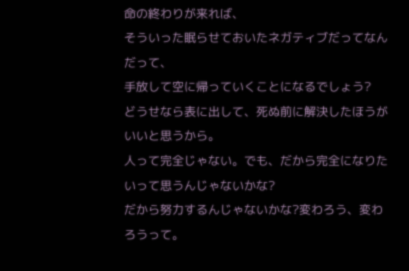命の終わりが来れば、
そういった眠らせておいたネガティブだってなんだって、
手放して空に帰っていくことになるでしょう?
どうせなら表に出して、死ぬ前に解決したほうがいいと思うから。
人って完全じゃない。でも、だから完全になりたいって思うんじゃないかな?
だから努力するんじゃないかな?変わろう、変わろうって。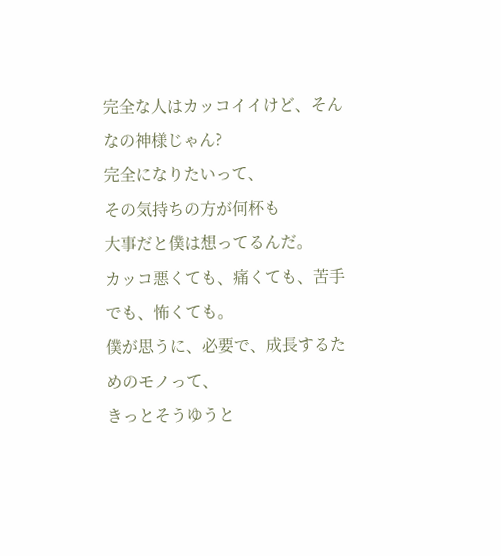完全な人はカッコイイけど、そんなの神様じゃん?
完全になりたいって、
その気持ちの方が何杯も
大事だと僕は想ってるんだ。
カッコ悪くても、痛くても、苦手でも、怖くても。
僕が思うに、必要で、成長するためのモノって、
きっとそうゆうと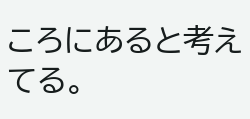ころにあると考えてる。